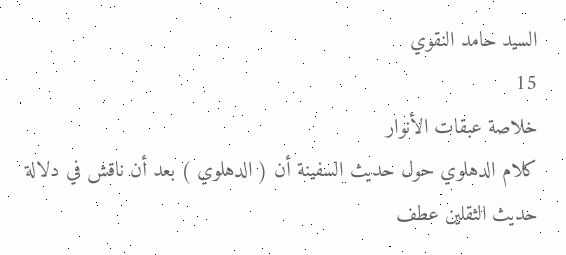السيد حامد النقوي
15
خلاصة عبقات الأنوار
كلام الدهلوي حول حديث السفينة أن ( الدهلوي ) بعد أن ناقش في دلالة حديث الثقلين عطف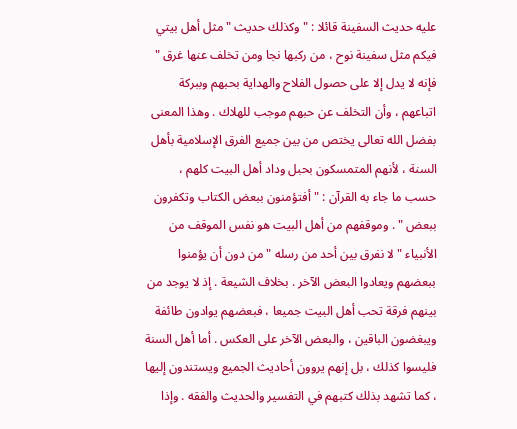عليه حديث السفينة قائلا : " وكذلك حديث " مثل أهل بيتي فيكم مثل سفينة نوح ، من ركبها نجا ومن تخلف عنها غرق " فإنه لا يدل إلا على حصول الفلاح والهداية بحبهم وببركة اتباعهم ، وأن التخلف عن حبهم موجب للهلاك . وهذا المعنى بفضل الله تعالى يختص من بين جميع الفرق الإسلامية بأهل السنة ، لأنهم المتمسكون بحبل وداد أهل البيت كلهم ، حسب ما جاء به القرآن : " أفتؤمنون ببعض الكتاب وتكفرون ببعض " . وموقفهم من أهل البيت هو نفس الموقف من الأنبياء " لا نفرق بين أحد من رسله " من دون أن يؤمنوا ببعضهم ويعادوا البعض الآخر . بخلاف الشيعة . إذ لا يوجد من بينهم فرقة تحب أهل البيت جميعا ، فبعضهم يوادون طائفة ويبغضون الباقين ، والبعض الآخر على العكس . أما أهل السنة فليسوا كذلك ، بل إنهم يروون أحاديث الجميع ويستندون إليها ، كما تشهد بذلك كتبهم في التفسير والحديث والفقه . وإذا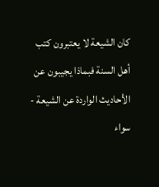كان الشيعة لا يعتبرون كتب أهل السنة فبماذا يجيبون عن الأحاديث الواردة عن الشيعة - سواء